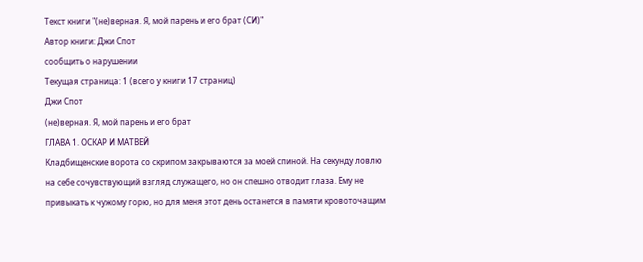Текст книги "(не)верная. Я, мой парень и его брат (СИ)"
Автор книги: Джи Спот
сообщить о нарушении
Текущая страница: 1 (всего у книги 17 страниц)
Джи Спот
(не)верная. Я, мой парень и его брат
ГЛАВА 1. ОСКАР И МАТВЕЙ
Кладбищенские ворота со скрипом закрываются за моей спиной. На секунду ловлю на себе сочувствующий взгляд служащего, но он спешно отводит глаза. Ему не привыкать к чужому горю, но для меня этот день останется в памяти кровоточащим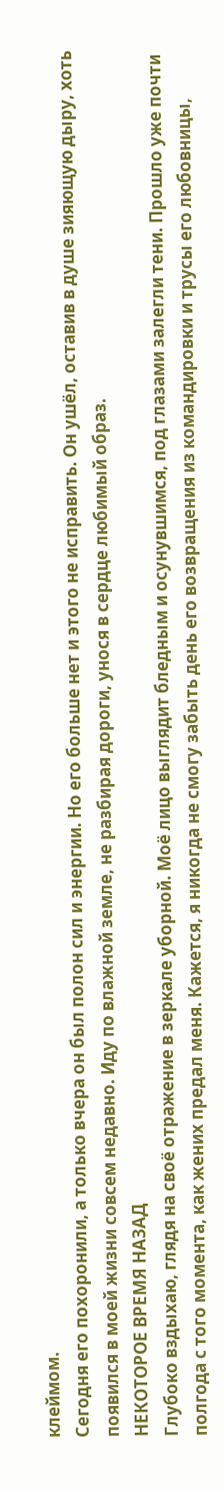клеймом.
Сегодня его похоронили, а только вчера он был полон сил и энергии. Но его больше нет и этого не исправить. Он ушёл, оставив в душе зияющую дыру, хоть появился в моей жизни совсем недавно. Иду по влажной земле, не разбирая дороги, унося в сердце любимый образ.
НЕКОТОРОЕ ВРЕМЯ НАЗАД
Глубоко вздыхаю, глядя на своё отражение в зеркале уборной. Моё лицо выглядит бледным и осунувшимся, под глазами залегли тени. Прошло уже почти полгода с того момента, как жених предал меня. Кажется, я никогда не смогу забыть день его возвращения из командировки и трусы его любовницы,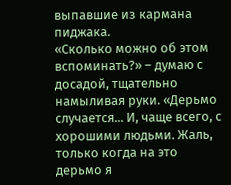выпавшие из кармана пиджака.
«Сколько можно об этом вспоминать?» – думаю с досадой, тщательно намыливая руки. «Дерьмо случается... И, чаще всего, с хорошими людьми. Жаль, только когда на это дерьмо я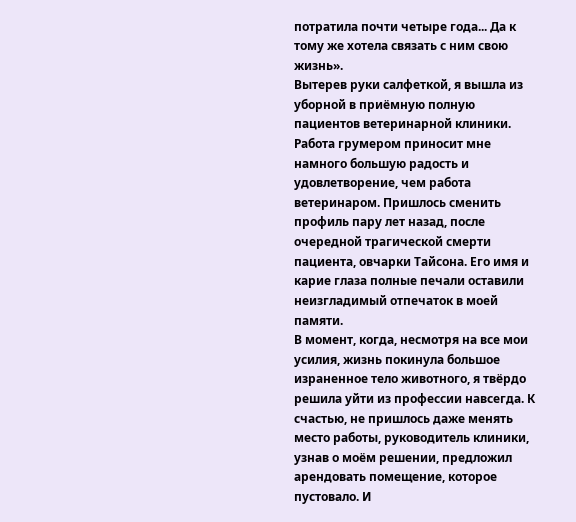потратила почти четыре года... Да к тому же хотела связать с ним свою жизнь».
Вытерев руки салфеткой, я вышла из уборной в приёмную полную пациентов ветеринарной клиники. Работа грумером приносит мне намного большую радость и удовлетворение, чем работа ветеринаром. Пришлось сменить профиль пару лет назад, после очередной трагической смерти пациента, овчарки Тайсона. Его имя и карие глаза полные печали оставили неизгладимый отпечаток в моей памяти.
В момент, когда, несмотря на все мои усилия, жизнь покинула большое израненное тело животного, я твёрдо решила уйти из профессии навсегда. К счастью, не пришлось даже менять место работы, руководитель клиники, узнав о моём решении, предложил арендовать помещение, которое пустовало. И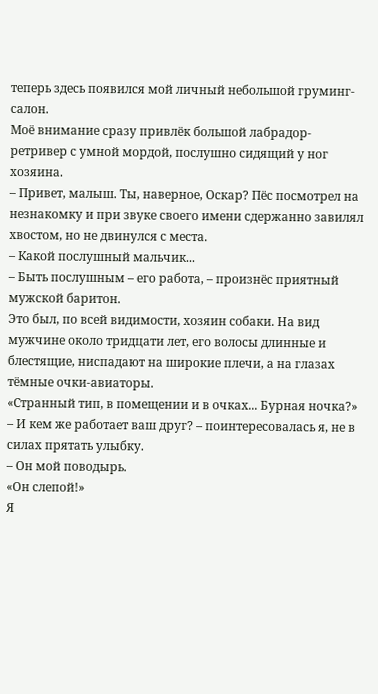теперь здесь появился мой личный небольшой груминг-салон.
Моё внимание сразу привлёк большой лабрадор-ретривер с умной мордой, послушно сидящий у ног хозяина.
– Привет, малыш. Ты, наверное, Оскар? Пёс посмотрел на незнакомку и при звуке своего имени сдержанно завилял хвостом, но не двинулся с места.
– Какой послушный мальчик...
– Быть послушным – его работа, – произнёс приятный мужской баритон.
Это был, по всей видимости, хозяин собаки. На вид мужчине около тридцати лет, его волосы длинные и блестящие, ниспадают на широкие плечи, а на глазах тёмные очки-авиаторы.
«Странный тип, в помещении и в очках... Бурная ночка?»
– И кем же работает ваш друг? – поинтересовалась я, не в силах прятать улыбку.
– Он мой поводырь.
«Он слепой!»
Я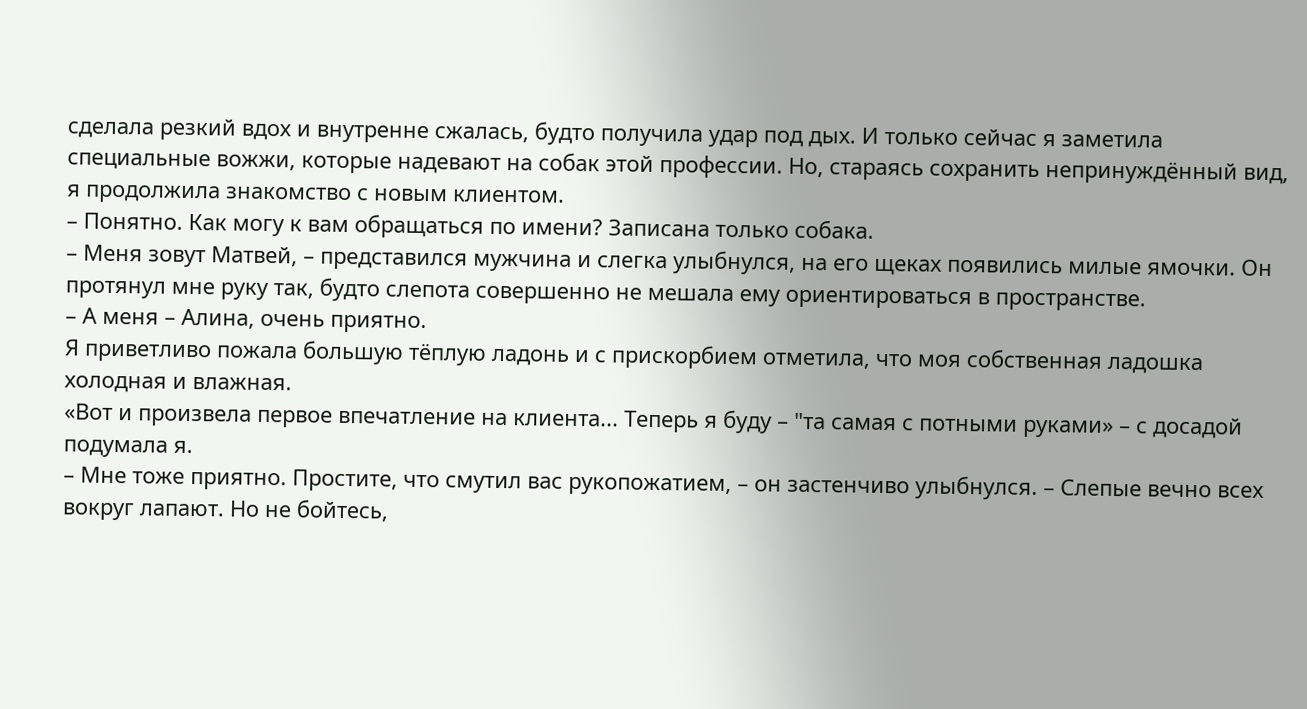сделала резкий вдох и внутренне сжалась, будто получила удар под дых. И только сейчас я заметила специальные вожжи, которые надевают на собак этой профессии. Но, стараясь сохранить непринуждённый вид, я продолжила знакомство с новым клиентом.
– Понятно. Как могу к вам обращаться по имени? Записана только собака.
– Меня зовут Матвей, – представился мужчина и слегка улыбнулся, на его щеках появились милые ямочки. Он протянул мне руку так, будто слепота совершенно не мешала ему ориентироваться в пространстве.
– А меня – Алина, очень приятно.
Я приветливо пожала большую тёплую ладонь и с прискорбием отметила, что моя собственная ладошка холодная и влажная.
«Вот и произвела первое впечатление на клиента... Теперь я буду – "та самая с потными руками» – с досадой подумала я.
– Мне тоже приятно. Простите, что смутил вас рукопожатием, – он застенчиво улыбнулся. – Слепые вечно всех вокруг лапают. Но не бойтесь,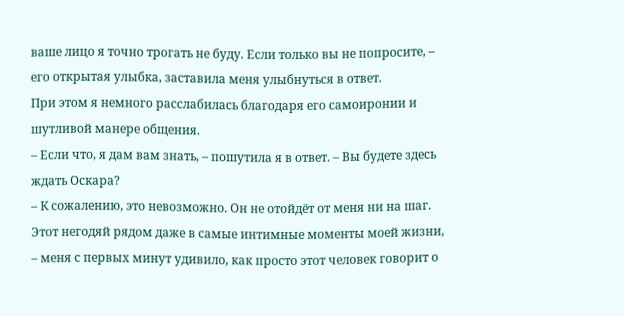ваше лицо я точно трогать не буду. Если только вы не попросите, – его открытая улыбка, заставила меня улыбнуться в ответ.
При этом я немного расслабилась благодаря его самоиронии и шутливой манере общения.
– Если что, я дам вам знать, – пошутила я в ответ. – Вы будете здесь ждать Оскара?
– К сожалению, это невозможно. Он не отойдёт от меня ни на шаг. Этот негодяй рядом даже в самые интимные моменты моей жизни, – меня с первых минут удивило, как просто этот человек говорит о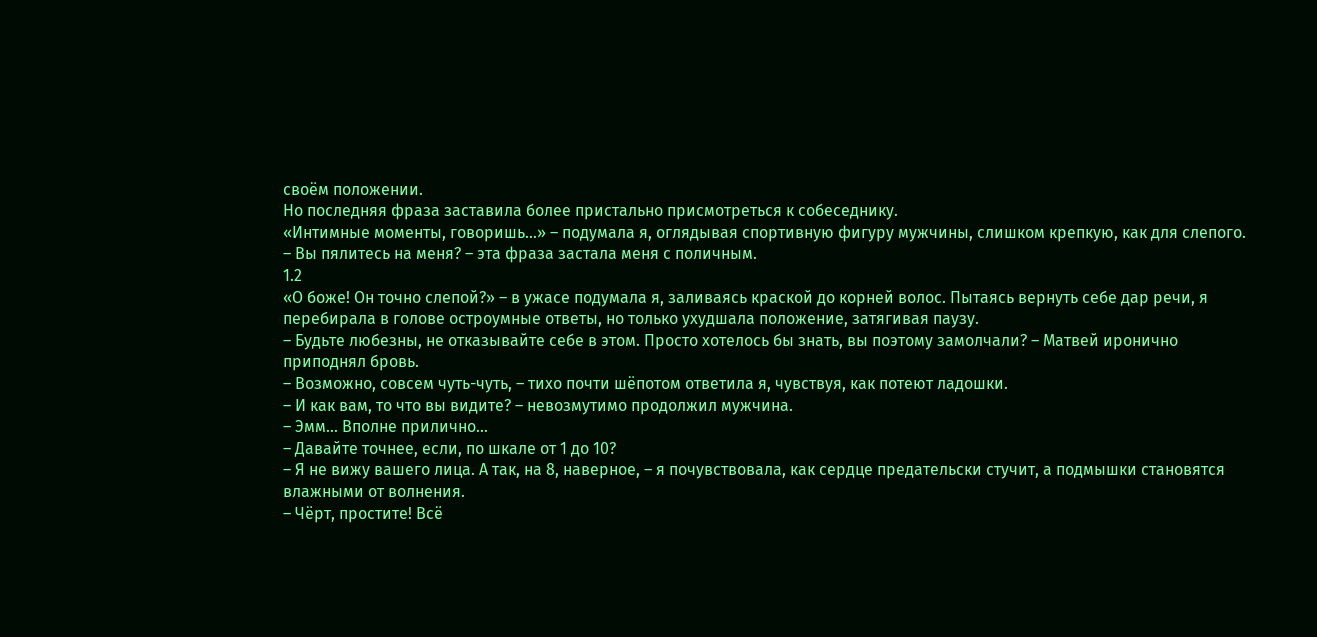своём положении.
Но последняя фраза заставила более пристально присмотреться к собеседнику.
«Интимные моменты, говоришь...» – подумала я, оглядывая спортивную фигуру мужчины, слишком крепкую, как для слепого.
– Вы пялитесь на меня? – эта фраза застала меня с поличным.
1.2
«О боже! Он точно слепой?» – в ужасе подумала я, заливаясь краской до корней волос. Пытаясь вернуть себе дар речи, я перебирала в голове остроумные ответы, но только ухудшала положение, затягивая паузу.
– Будьте любезны, не отказывайте себе в этом. Просто хотелось бы знать, вы поэтому замолчали? – Матвей иронично приподнял бровь.
– Возможно, совсем чуть-чуть, – тихо почти шёпотом ответила я, чувствуя, как потеют ладошки.
– И как вам, то что вы видите? – невозмутимо продолжил мужчина.
– Эмм... Вполне прилично...
– Давайте точнее, если, по шкале от 1 до 10?
– Я не вижу вашего лица. А так, на 8, наверное, – я почувствовала, как сердце предательски стучит, а подмышки становятся влажными от волнения.
– Чёрт, простите! Всё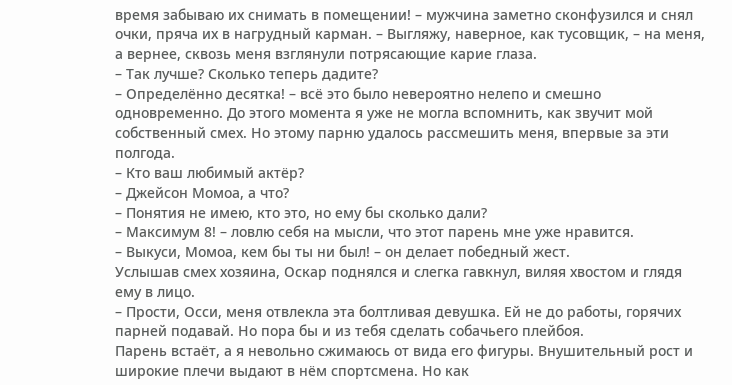время забываю их снимать в помещении! – мужчина заметно сконфузился и снял очки, пряча их в нагрудный карман. – Выгляжу, наверное, как тусовщик, – на меня, а вернее, сквозь меня взглянули потрясающие карие глаза.
– Так лучше? Сколько теперь дадите?
– Определённо десятка! – всё это было невероятно нелепо и смешно одновременно. До этого момента я уже не могла вспомнить, как звучит мой собственный смех. Но этому парню удалось рассмешить меня, впервые за эти полгода.
– Кто ваш любимый актёр?
– Джейсон Момоа, а что?
– Понятия не имею, кто это, но ему бы сколько дали?
– Максимум 8! – ловлю себя на мысли, что этот парень мне уже нравится.
– Выкуси, Момоа, кем бы ты ни был! – он делает победный жест.
Услышав смех хозяина, Оскар поднялся и слегка гавкнул, виляя хвостом и глядя ему в лицо.
– Прости, Осси, меня отвлекла эта болтливая девушка. Ей не до работы, горячих парней подавай. Но пора бы и из тебя сделать собачьего плейбоя.
Парень встаёт, а я невольно сжимаюсь от вида его фигуры. Внушительный рост и широкие плечи выдают в нём спортсмена. Но как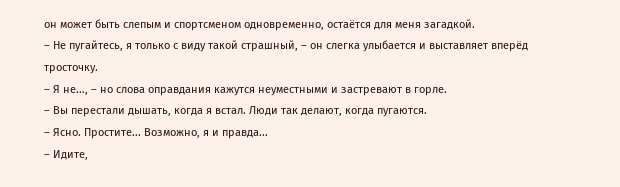он может быть слепым и спортсменом одновременно, остаётся для меня загадкой.
– Не пугайтесь, я только с виду такой страшный, – он слегка улыбается и выставляет вперёд тросточку.
– Я не..., – но слова оправдания кажутся неуместными и застревают в горле.
– Вы перестали дышать, когда я встал. Люди так делают, когда пугаются.
– Ясно. Простите... Возможно, я и правда...
– Идите,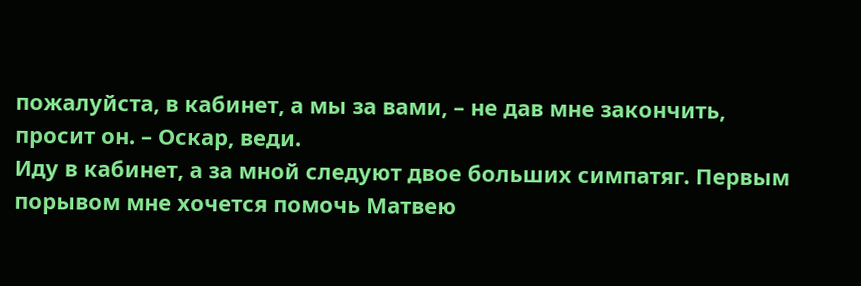пожалуйста, в кабинет, а мы за вами, – не дав мне закончить, просит он. – Оскар, веди.
Иду в кабинет, а за мной следуют двое больших симпатяг. Первым порывом мне хочется помочь Матвею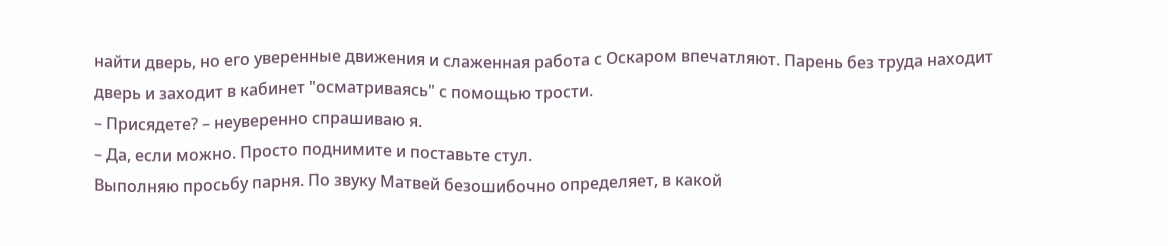найти дверь, но его уверенные движения и слаженная работа с Оскаром впечатляют. Парень без труда находит дверь и заходит в кабинет "осматриваясь" с помощью трости.
– Присядете? – неуверенно спрашиваю я.
– Да, если можно. Просто поднимите и поставьте стул.
Выполняю просьбу парня. По звуку Матвей безошибочно определяет, в какой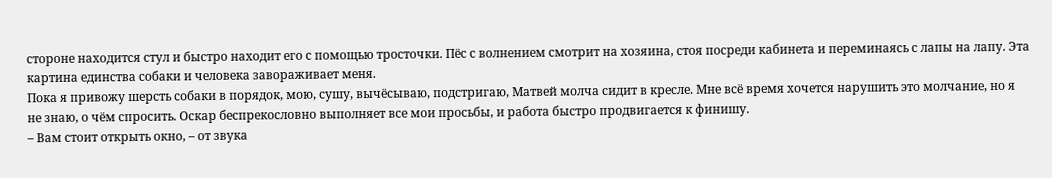стороне находится стул и быстро находит его с помощью тросточки. Пёс с волнением смотрит на хозяина, стоя посреди кабинета и переминаясь с лапы на лапу. Эта картина единства собаки и человека завораживает меня.
Пока я привожу шерсть собаки в порядок, мою, сушу, вычёсываю, подстригаю, Матвей молча сидит в кресле. Мне всё время хочется нарушить это молчание, но я не знаю, о чём спросить. Оскар беспрекословно выполняет все мои просьбы, и работа быстро продвигается к финишу.
– Вам стоит открыть окно, – от звука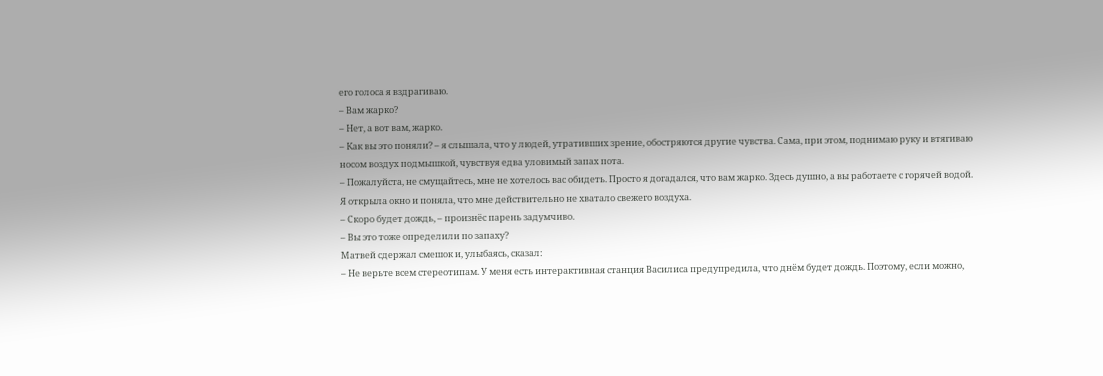его голоса я вздрагиваю.
– Вам жарко?
– Нет, а вот вам, жарко.
– Как вы это поняли? – я слышала, что у людей, утративших зрение, обостряются другие чувства. Сама, при этом, поднимаю руку и втягиваю носом воздух подмышкой, чувствуя едва уловимый запах пота.
– Пожалуйста, не смущайтесь, мне не хотелось вас обидеть. Просто я догадался, что вам жарко. Здесь душно, а вы работаете с горячей водой.
Я открыла окно и поняла, что мне действительно не хватало свежего воздуха.
– Скоро будет дождь, – произнёс парень задумчиво.
– Вы это тоже определили по запаху?
Матвей сдержал смешок и, улыбаясь, сказал:
– Не верьте всем стереотипам. У меня есть интерактивная станция Василиса предупредила, что днём будет дождь. Поэтому, если можно,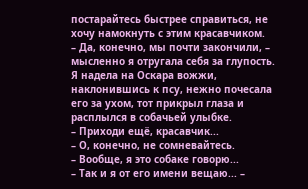постарайтесь быстрее справиться, не хочу намокнуть с этим красавчиком.
– Да, конечно, мы почти закончили, – мысленно я отругала себя за глупость.
Я надела на Оскара вожжи, наклонившись к псу, нежно почесала его за ухом, тот прикрыл глаза и расплылся в собачьей улыбке.
– Приходи ещё, красавчик...
– О, конечно, не сомневайтесь.
– Вообще, я это собаке говорю...
– Так и я от его имени вещаю... –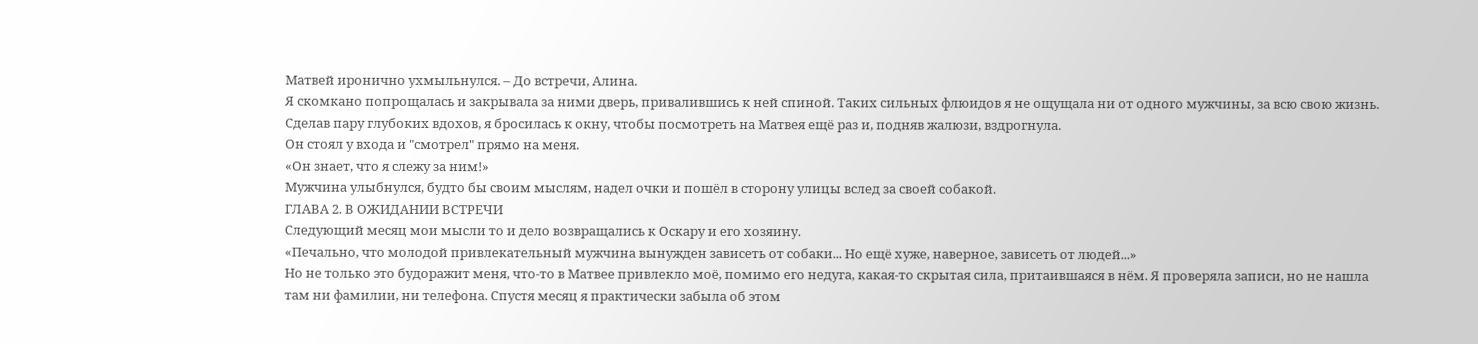Матвей иронично ухмыльнулся. – До встречи, Алина.
Я скомкано попрощалась и закрывала за ними дверь, привалившись к ней спиной. Таких сильных флюидов я не ощущала ни от одного мужчины, за всю свою жизнь. Сделав пару глубоких вдохов, я бросилась к окну, чтобы посмотреть на Матвея ещё раз и, подняв жалюзи, вздрогнула.
Он стоял у входа и "смотрел" прямо на меня.
«Он знает, что я слежу за ним!»
Мужчина улыбнулся, будто бы своим мыслям, надел очки и пошёл в сторону улицы вслед за своей собакой.
ГЛАВА 2. В ОЖИДАНИИ ВСТРЕЧИ
Следующий месяц мои мысли то и дело возвращались к Оскару и его хозяину.
«Печально, что молодой привлекательный мужчина вынужден зависеть от собаки... Но ещё хуже, наверное, зависеть от людей...»
Но не только это будоражит меня, что-то в Матвее привлекло моё, помимо его недуга, какая-то скрытая сила, притаившаяся в нём. Я проверяла записи, но не нашла там ни фамилии, ни телефона. Спустя месяц я практически забыла об этом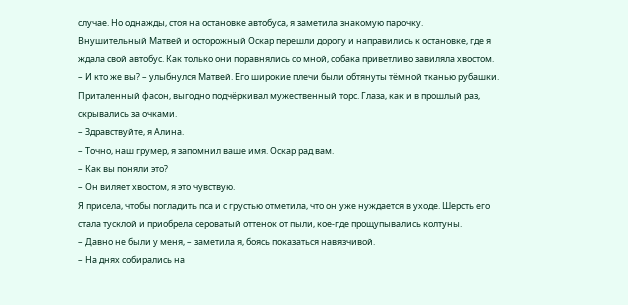случае. Но однажды, стоя на остановке автобуса, я заметила знакомую парочку.
Внушительный Матвей и осторожный Оскар перешли дорогу и направились к остановке, где я ждала свой автобус. Как только они поравнялись со мной, собака приветливо завиляла хвостом.
– И кто же вы? – улыбнулся Матвей. Его широкие плечи были обтянуты тёмной тканью рубашки. Приталенный фасон, выгодно подчёркивал мужественный торс. Глаза, как и в прошлый раз, скрывались за очками.
– Здравствуйте, я Алина.
– Точно, наш грумер, я запомнил ваше имя. Оскар рад вам.
– Как вы поняли это?
– Он виляет хвостом, я это чувствую.
Я присела, чтобы погладить пса и с грустью отметила, что он уже нуждается в уходе. Шерсть его стала тусклой и приобрела сероватый оттенок от пыли, кое-где прощупывались колтуны.
– Давно не были у меня, – заметила я, боясь показаться навязчивой.
– На днях собирались на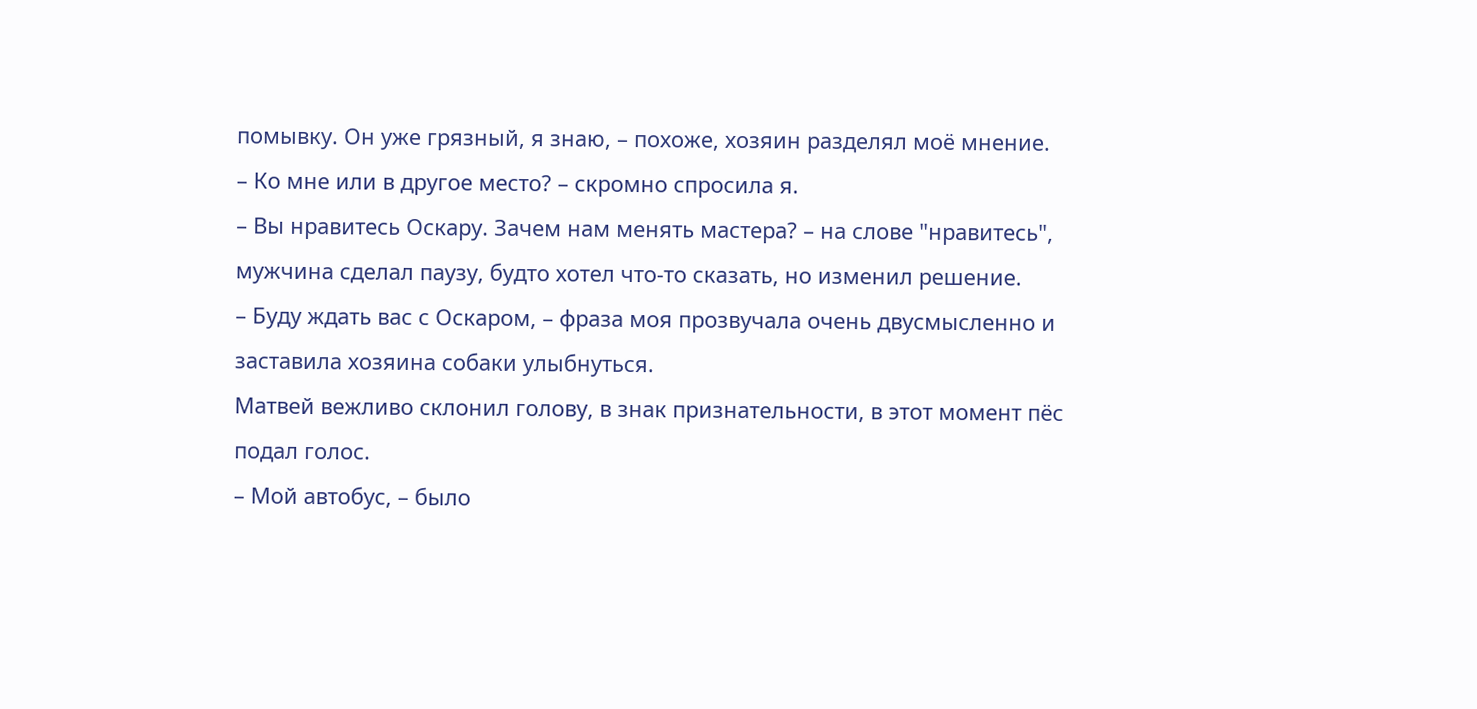помывку. Он уже грязный, я знаю, – похоже, хозяин разделял моё мнение.
– Ко мне или в другое место? – скромно спросила я.
– Вы нравитесь Оскару. Зачем нам менять мастера? – на слове "нравитесь", мужчина сделал паузу, будто хотел что-то сказать, но изменил решение.
– Буду ждать вас с Оскаром, – фраза моя прозвучала очень двусмысленно и заставила хозяина собаки улыбнуться.
Матвей вежливо склонил голову, в знак признательности, в этот момент пёс подал голос.
– Мой автобус, – было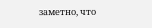заметно, что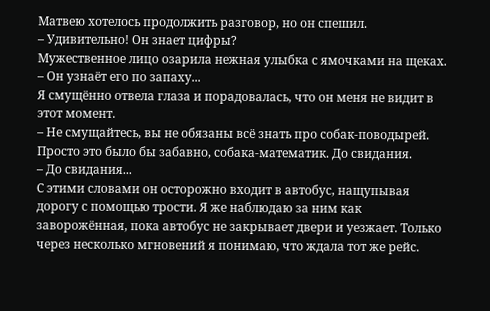Матвею хотелось продолжить разговор, но он спешил.
– Удивительно! Он знает цифры?
Мужественное лицо озарила нежная улыбка с ямочками на щеках.
– Он узнаёт его по запаху...
Я смущённо отвела глаза и порадовалась, что он меня не видит в этот момент.
– Не смущайтесь, вы не обязаны всё знать про собак-поводырей. Просто это было бы забавно, собака-математик. До свидания.
– До свидания...
С этими словами он осторожно входит в автобус, нащупывая дорогу с помощью трости. Я же наблюдаю за ним как заворожённая, пока автобус не закрывает двери и уезжает. Только через несколько мгновений я понимаю, что ждала тот же рейс.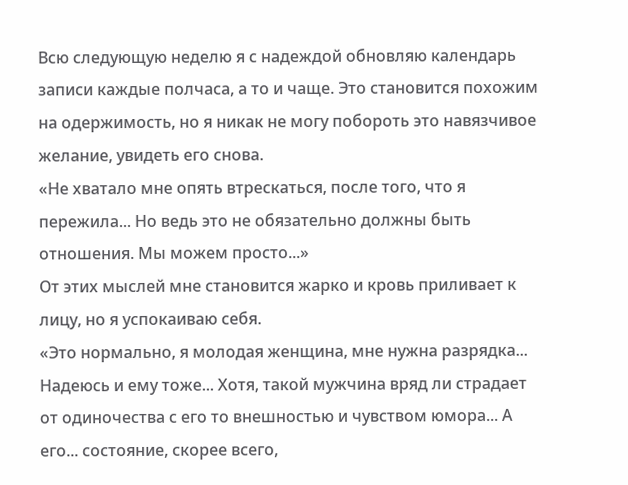Всю следующую неделю я с надеждой обновляю календарь записи каждые полчаса, а то и чаще. Это становится похожим на одержимость, но я никак не могу побороть это навязчивое желание, увидеть его снова.
«Не хватало мне опять втрескаться, после того, что я пережила... Но ведь это не обязательно должны быть отношения. Мы можем просто...»
От этих мыслей мне становится жарко и кровь приливает к лицу, но я успокаиваю себя.
«Это нормально, я молодая женщина, мне нужна разрядка... Надеюсь и ему тоже... Хотя, такой мужчина вряд ли страдает от одиночества с его то внешностью и чувством юмора... А его... состояние, скорее всего,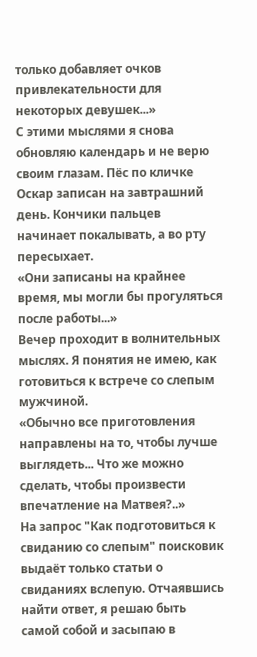только добавляет очков привлекательности для некоторых девушек...»
С этими мыслями я снова обновляю календарь и не верю своим глазам. Пёс по кличке Оскар записан на завтрашний день. Кончики пальцев начинает покалывать, а во рту пересыхает.
«Они записаны на крайнее время, мы могли бы прогуляться после работы...»
Вечер проходит в волнительных мыслях. Я понятия не имею, как готовиться к встрече со слепым мужчиной.
«Обычно все приготовления направлены на то, чтобы лучше выглядеть... Что же можно сделать, чтобы произвести впечатление на Матвея?..»
На запрос "Как подготовиться к свиданию со слепым" поисковик выдаёт только статьи о свиданиях вслепую. Отчаявшись найти ответ, я решаю быть самой собой и засыпаю в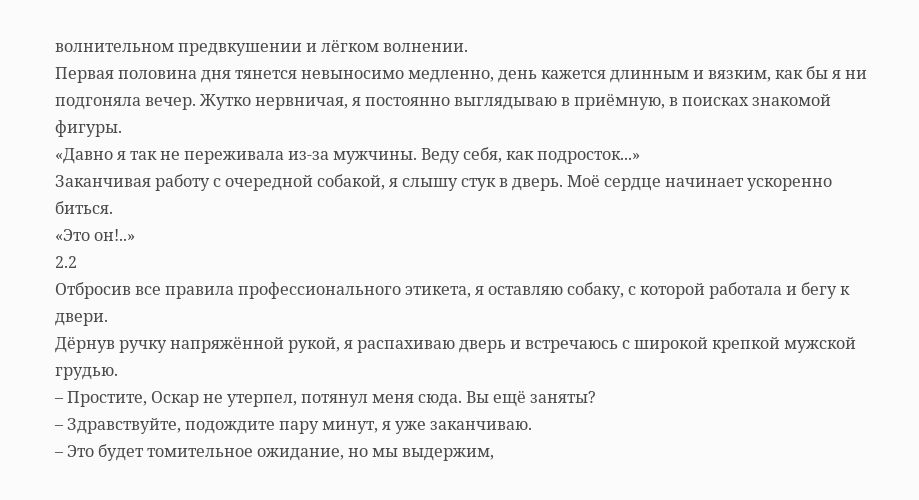волнительном предвкушении и лёгком волнении.
Первая половина дня тянется невыносимо медленно, день кажется длинным и вязким, как бы я ни подгоняла вечер. Жутко нервничая, я постоянно выглядываю в приёмную, в поисках знакомой фигуры.
«Давно я так не переживала из-за мужчины. Веду себя, как подросток...»
Заканчивая работу с очередной собакой, я слышу стук в дверь. Моё сердце начинает ускоренно биться.
«Это он!..»
2.2
Отбросив все правила профессионального этикета, я оставляю собаку, с которой работала и бегу к двери.
Дёрнув ручку напряжённой рукой, я распахиваю дверь и встречаюсь с широкой крепкой мужской грудью.
– Простите, Оскар не утерпел, потянул меня сюда. Вы ещё заняты?
– Здравствуйте, подождите пару минут, я уже заканчиваю.
– Это будет томительное ожидание, но мы выдержим,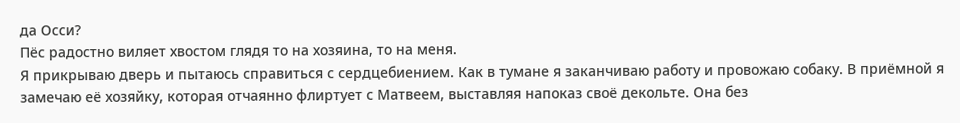да Осси?
Пёс радостно виляет хвостом глядя то на хозяина, то на меня.
Я прикрываю дверь и пытаюсь справиться с сердцебиением. Как в тумане я заканчиваю работу и провожаю собаку. В приёмной я замечаю её хозяйку, которая отчаянно флиртует с Матвеем, выставляя напоказ своё декольте. Она без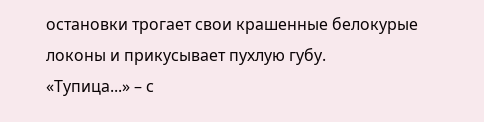остановки трогает свои крашенные белокурые локоны и прикусывает пухлую губу.
«Тупица...» – с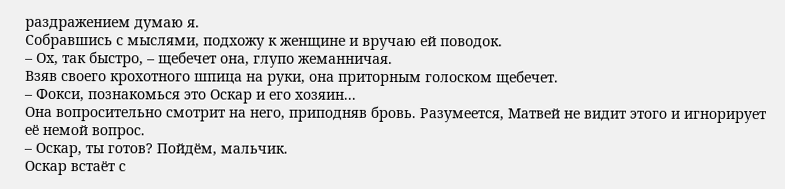раздражением думаю я.
Собравшись с мыслями, подхожу к женщине и вручаю ей поводок.
– Ох, так быстро, – щебечет она, глупо жеманничая.
Взяв своего крохотного шпица на руки, она приторным голоском щебечет.
– Фокси, познакомься это Оскар и его хозяин...
Она вопросительно смотрит на него, приподняв бровь. Разумеется, Матвей не видит этого и игнорирует её немой вопрос.
– Оскар, ты готов? Пойдём, мальчик.
Оскар встаёт с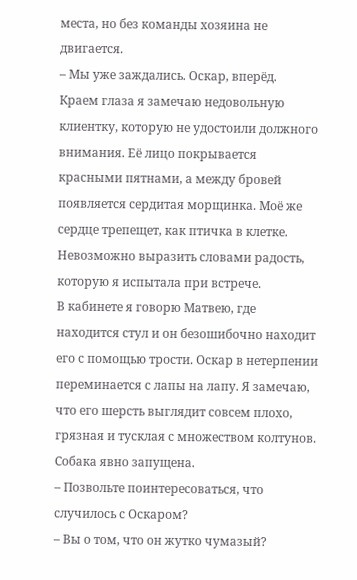места, но без команды хозяина не двигается.
– Мы уже заждались. Оскар, вперёд.
Краем глаза я замечаю недовольную клиентку, которую не удостоили должного внимания. Её лицо покрывается красными пятнами, а между бровей появляется сердитая морщинка. Моё же сердце трепещет, как птичка в клетке. Невозможно выразить словами радость, которую я испытала при встрече.
В кабинете я говорю Матвею, где находится стул и он безошибочно находит его с помощью трости. Оскар в нетерпении переминается с лапы на лапу. Я замечаю, что его шерсть выглядит совсем плохо, грязная и тусклая с множеством колтунов. Собака явно запущена.
– Позвольте поинтересоваться, что случилось с Оскаром?
– Вы о том, что он жутко чумазый?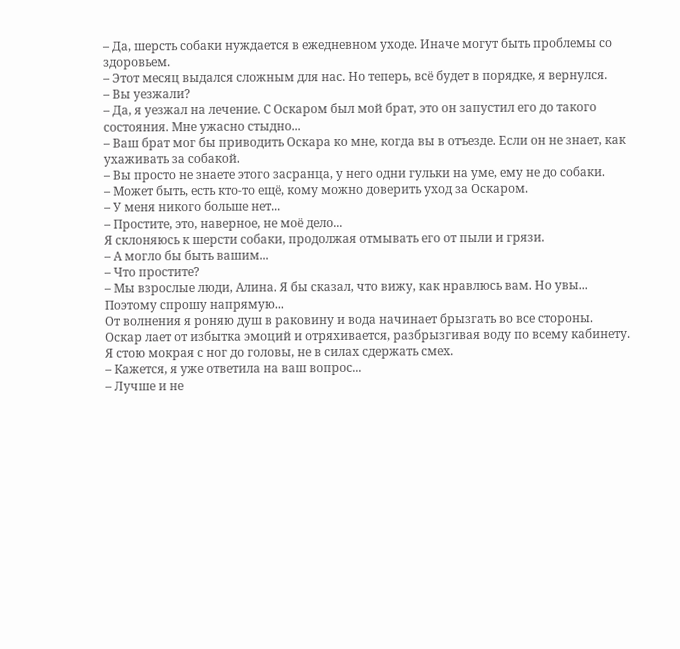– Да, шерсть собаки нуждается в ежедневном уходе. Иначе могут быть проблемы со здоровьем.
– Этот месяц выдался сложным для нас. Но теперь, всё будет в порядке, я вернулся.
– Вы уезжали?
– Да, я уезжал на лечение. С Оскаром был мой брат, это он запустил его до такого состояния. Мне ужасно стыдно...
– Ваш брат мог бы приводить Оскара ко мне, когда вы в отъезде. Если он не знает, как ухаживать за собакой.
– Вы просто не знаете этого засранца, у него одни гульки на уме, ему не до собаки.
– Может быть, есть кто-то ещё, кому можно доверить уход за Оскаром.
– У меня никого больше нет...
– Простите, это, наверное, не моё дело...
Я склоняюсь к шерсти собаки, продолжая отмывать его от пыли и грязи.
– А могло бы быть вашим...
– Что простите?
– Мы взрослые люди, Алина. Я бы сказал, что вижу, как нравлюсь вам. Но увы... Поэтому спрошу напрямую...
От волнения я роняю душ в раковину и вода начинает брызгать во все стороны. Оскар лает от избытка эмоций и отряхивается, разбрызгивая воду по всему кабинету. Я стою мокрая с ног до головы, не в силах сдержать смех.
– Кажется, я уже ответила на ваш вопрос...
– Лучше и не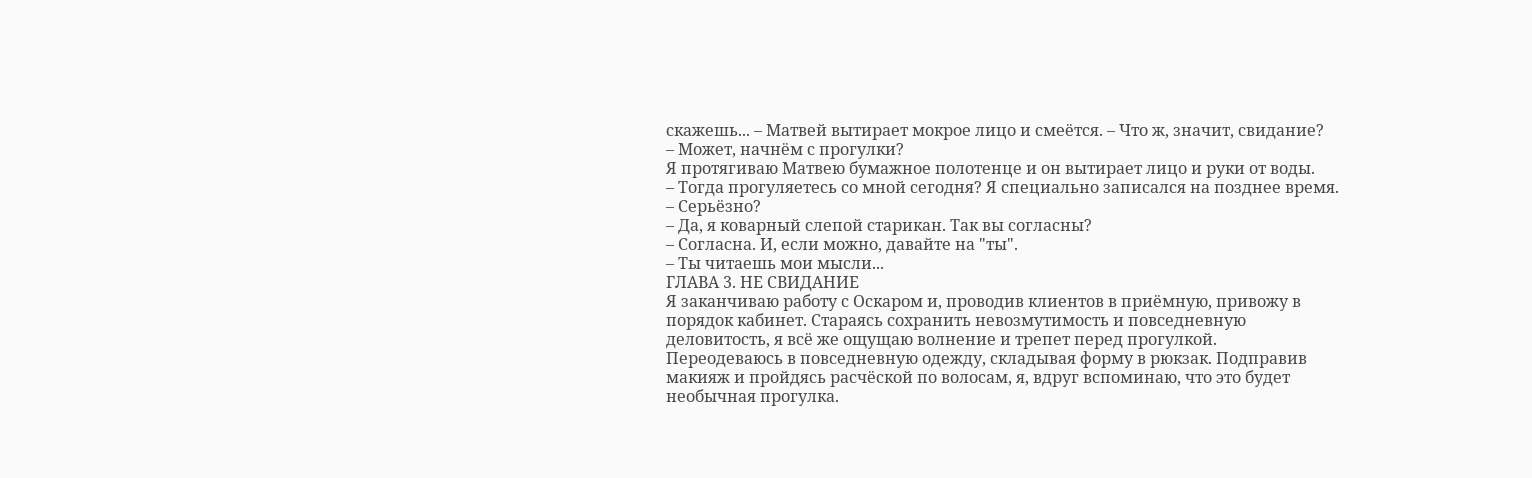скажешь... – Матвей вытирает мокрое лицо и смеётся. – Что ж, значит, свидание?
– Может, начнём с прогулки?
Я протягиваю Матвею бумажное полотенце и он вытирает лицо и руки от воды.
– Тогда прогуляетесь со мной сегодня? Я специально записался на позднее время.
– Серьёзно?
– Да, я коварный слепой старикан. Так вы согласны?
– Согласна. И, если можно, давайте на "ты".
– Ты читаешь мои мысли...
ГЛАВА 3. НЕ СВИДАНИЕ
Я заканчиваю работу с Оскаром и, проводив клиентов в приёмную, привожу в порядок кабинет. Стараясь сохранить невозмутимость и повседневную деловитость, я всё же ощущаю волнение и трепет перед прогулкой.
Переодеваюсь в повседневную одежду, складывая форму в рюкзак. Подправив макияж и пройдясь расчёской по волосам, я, вдруг вспоминаю, что это будет необычная прогулка.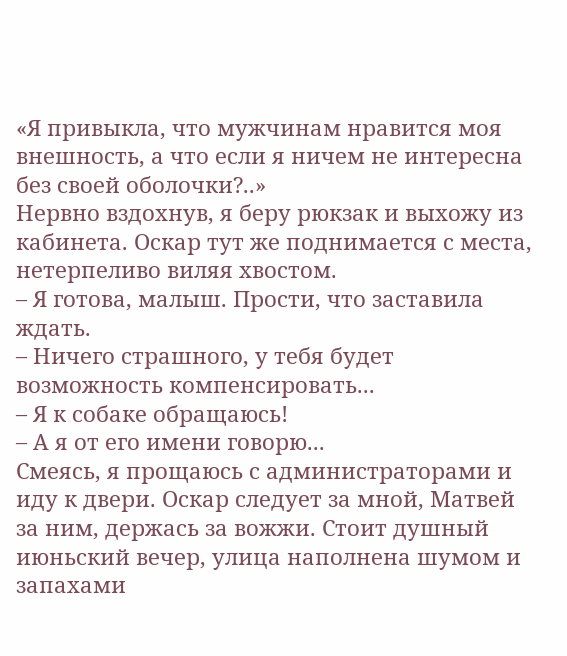«Я привыкла, что мужчинам нравится моя внешность, а что если я ничем не интересна без своей оболочки?..»
Нервно вздохнув, я беру рюкзак и выхожу из кабинета. Оскар тут же поднимается с места, нетерпеливо виляя хвостом.
– Я готова, малыш. Прости, что заставила ждать.
– Ничего страшного, у тебя будет возможность компенсировать...
– Я к собаке обращаюсь!
– А я от его имени говорю...
Смеясь, я прощаюсь с администраторами и иду к двери. Оскар следует за мной, Матвей за ним, держась за вожжи. Стоит душный июньский вечер, улица наполнена шумом и запахами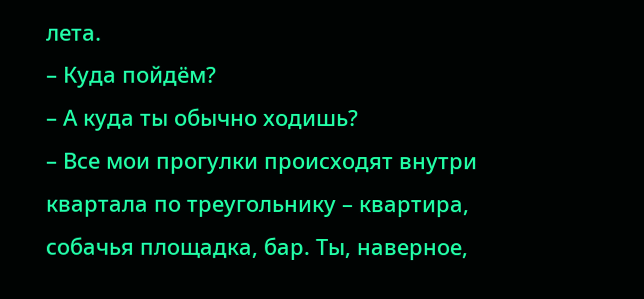лета.
– Куда пойдём?
– А куда ты обычно ходишь?
– Все мои прогулки происходят внутри квартала по треугольнику – квартира, собачья площадка, бар. Ты, наверное,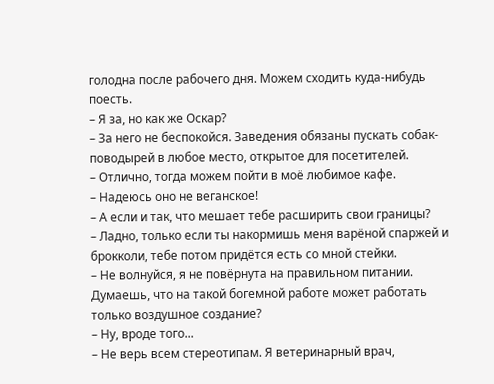голодна после рабочего дня. Можем сходить куда-нибудь поесть.
– Я за, но как же Оскар?
– За него не беспокойся. Заведения обязаны пускать собак-поводырей в любое место, открытое для посетителей.
– Отлично, тогда можем пойти в моё любимое кафе.
– Надеюсь оно не веганское!
– А если и так, что мешает тебе расширить свои границы?
– Ладно, только если ты накормишь меня варёной спаржей и брокколи, тебе потом придётся есть со мной стейки.
– Не волнуйся, я не повёрнута на правильном питании. Думаешь, что на такой богемной работе может работать только воздушное создание?
– Ну, вроде того...
– Не верь всем стереотипам. Я ветеринарный врач,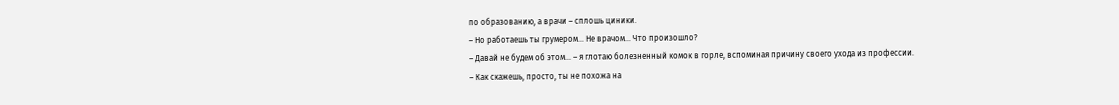по образованию, а врачи – сплошь циники.
– Но работаешь ты грумером... Не врачом... Что произошло?
– Давай не будем об этом... – я глотаю болезненный комок в горле, вспоминая причину своего ухода из профессии.
– Как скажешь, просто, ты не похожа на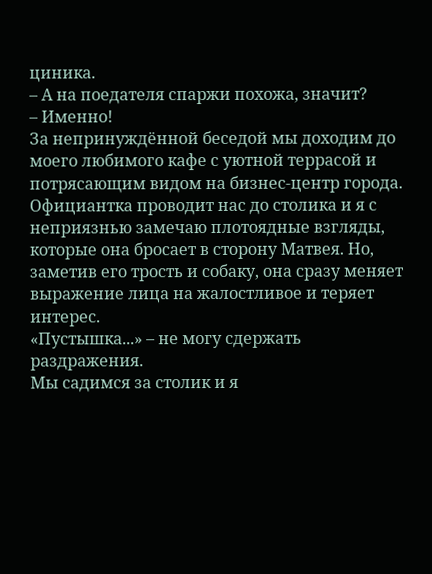циника.
– А на поедателя спаржи похожа, значит?
– Именно!
За непринуждённой беседой мы доходим до моего любимого кафе с уютной террасой и потрясающим видом на бизнес-центр города.
Официантка проводит нас до столика и я с неприязнью замечаю плотоядные взгляды, которые она бросает в сторону Матвея. Но, заметив его трость и собаку, она сразу меняет выражение лица на жалостливое и теряет интерес.
«Пустышка...» – не могу сдержать раздражения.
Мы садимся за столик и я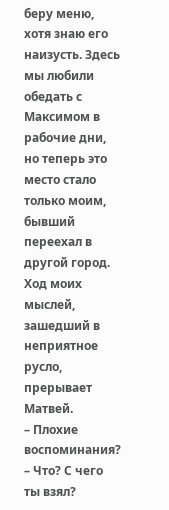беру меню, хотя знаю его наизусть. Здесь мы любили обедать с Максимом в рабочие дни, но теперь это место стало только моим, бывший переехал в другой город. Ход моих мыслей, зашедший в неприятное русло, прерывает Матвей.
– Плохие воспоминания?
– Что? С чего ты взял?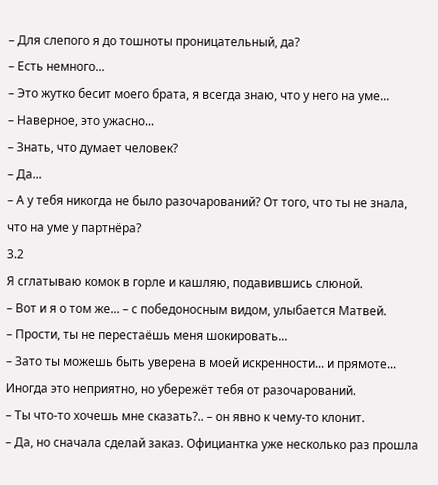– Для слепого я до тошноты проницательный, да?
– Есть немного...
– Это жутко бесит моего брата, я всегда знаю, что у него на уме...
– Наверное, это ужасно...
– Знать, что думает человек?
– Да...
– А у тебя никогда не было разочарований? От того, что ты не знала, что на уме у партнёра?
3.2
Я сглатываю комок в горле и кашляю, подавившись слюной.
– Вот и я о том же... – с победоносным видом, улыбается Матвей.
– Прости, ты не перестаёшь меня шокировать...
– Зато ты можешь быть уверена в моей искренности... и прямоте... Иногда это неприятно, но убережёт тебя от разочарований.
– Ты что-то хочешь мне сказать?.. – он явно к чему-то клонит.
– Да, но сначала сделай заказ. Официантка уже несколько раз прошла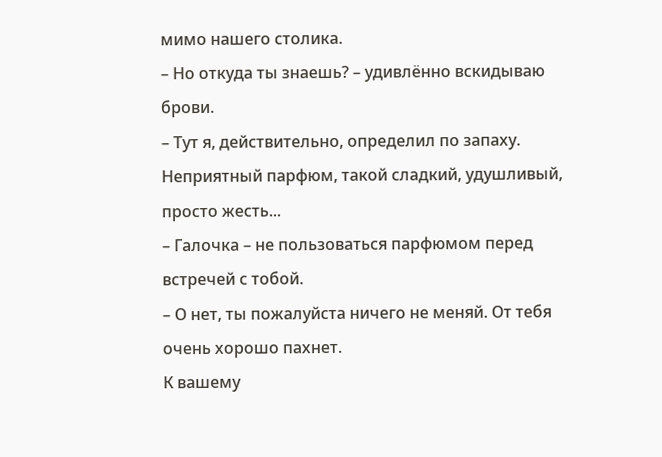мимо нашего столика.
– Но откуда ты знаешь? – удивлённо вскидываю брови.
– Тут я, действительно, определил по запаху. Неприятный парфюм, такой сладкий, удушливый, просто жесть...
– Галочка – не пользоваться парфюмом перед встречей с тобой.
– О нет, ты пожалуйста ничего не меняй. От тебя очень хорошо пахнет.
К вашему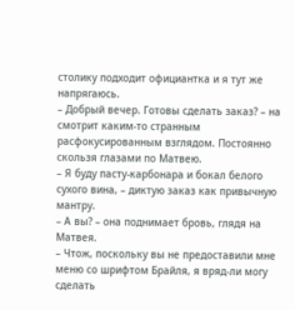столику подходит официантка и я тут же напрягаюсь.
– Добрый вечер. Готовы сделать заказ? – на смотрит каким-то странным расфокусированным взглядом. Постоянно скользя глазами по Матвею.
– Я буду пасту-карбонара и бокал белого сухого вина, – диктую заказ как привычную мантру.
– А вы? – она поднимает бровь, глядя на Матвея.
– Чтож, поскольку вы не предоставили мне меню со шрифтом Брайля, я вряд-ли могу сделать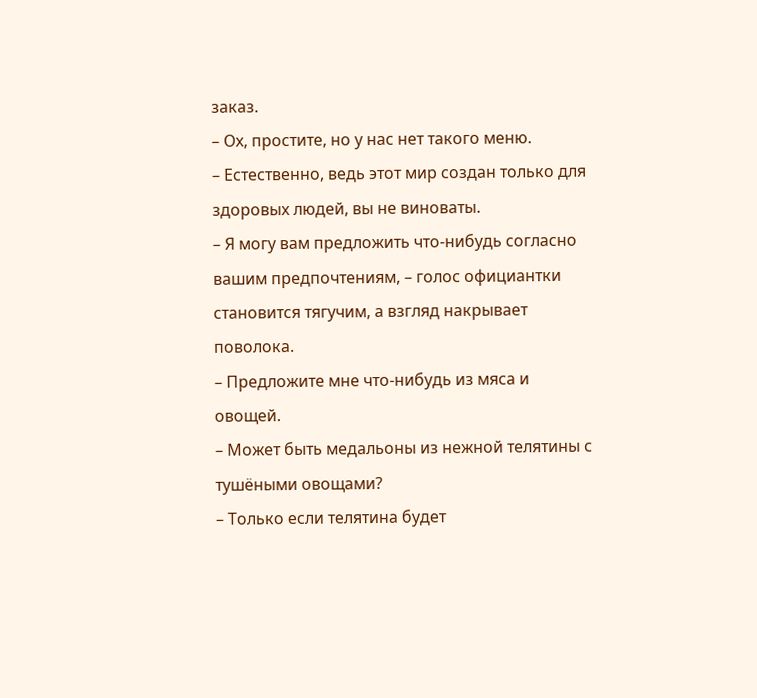заказ.
– Ох, простите, но у нас нет такого меню.
– Естественно, ведь этот мир создан только для здоровых людей, вы не виноваты.
– Я могу вам предложить что-нибудь согласно вашим предпочтениям, – голос официантки становится тягучим, а взгляд накрывает поволока.
– Предложите мне что-нибудь из мяса и овощей.
– Может быть медальоны из нежной телятины с тушёными овощами?
– Только если телятина будет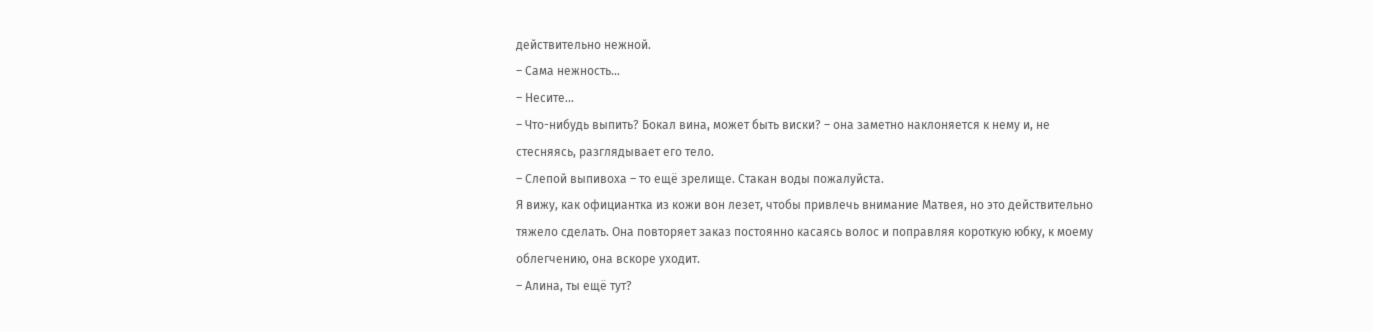действительно нежной.
– Сама нежность...
– Несите...
– Что-нибудь выпить? Бокал вина, может быть виски? – она заметно наклоняется к нему и, не стесняясь, разглядывает его тело.
– Слепой выпивоха – то ещё зрелище. Стакан воды пожалуйста.
Я вижу, как официантка из кожи вон лезет, чтобы привлечь внимание Матвея, но это действительно тяжело сделать. Она повторяет заказ постоянно касаясь волос и поправляя короткую юбку, к моему облегчению, она вскоре уходит.
– Алина, ты ещё тут?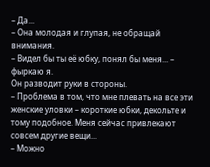– Да...
– Она молодая и глупая, не обращай внимания.
– Видел бы ты её юбку, понял бы меня... – фыркаю я.
Он разводит руки в стороны.
– Проблема в том, что мне плевать на все эти женские уловки – короткие юбки, декольте и тому подобное. Меня сейчас привлекают совсем другие вещи...
– Можно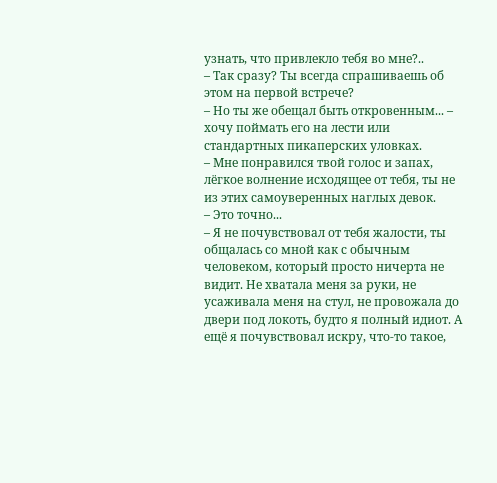узнать, что привлекло тебя во мне?..
– Так сразу? Ты всегда спрашиваешь об этом на первой встрече?
– Но ты же обещал быть откровенным... – хочу поймать его на лести или стандартных пикаперских уловках.
– Мне понравился твой голос и запах, лёгкое волнение исходящее от тебя, ты не из этих самоуверенных наглых девок.
– Это точно...
– Я не почувствовал от тебя жалости, ты общалась со мной как с обычным человеком, который просто ничерта не видит. Не хватала меня за руки, не усаживала меня на стул, не провожала до двери под локоть, будто я полный идиот. А ещё я почувствовал искру, что-то такое,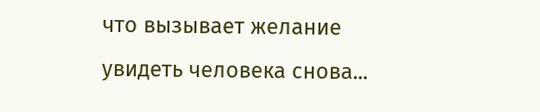что вызывает желание увидеть человека снова...